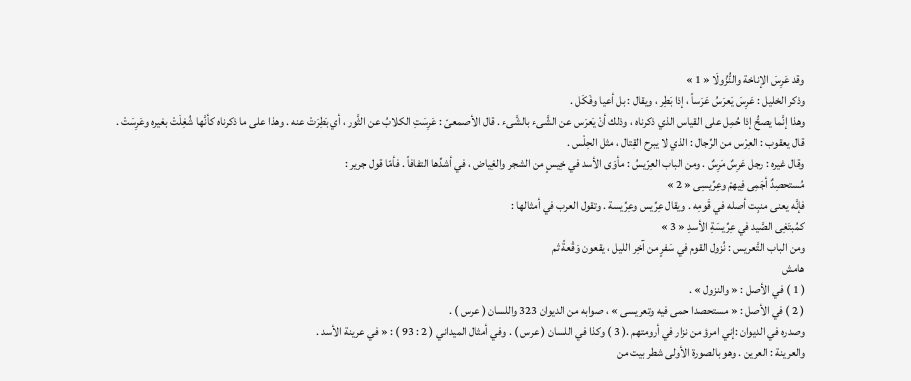وقد عَرِسَ الإناخة والنُّزُولَا « 1 »
وذكر الخليل : عَرِسَ يَعرَسُ عَرَساً ، إذا بَطِر ، ويقال : بل أعيا وفَكَل .
وهذا إنَّما يصحُّ إذا حُمِل على القياس الذي ذكرناه ، وذلك أنْ يَعرَس عن الشَّىء بالشَّىء . قال الأصمعىّ : عَرِسَتِ الكلابُ عن الثَّور ، أي بَطِرَتْ عنه . وهذا على ما ذكرناه كأنَّها شُغِلَتْ بغيره وعَرِسَتْ .
قال يعقوب : العِرْس من الرِّجال : الذي لا يبرح القِتال ، مثل الحِلْس .
وقال غيره : رجل عَرِسٌ مَرِسٌ . ومن الباب العِرّيسُ : مأوَى الأسد في خِيسٍ من الشجر والغِياض ، في أشدِّها التفافاً . فأمّا قول جرير :
مُستحصِدٌ أجَمِى فِيهمْ وعِرِّيسِى « 2 »
فإنَّه يعنى منبِت أصله في قَومِه . ويقال عِرِّيس وعِرِّيسة . وتقول العرب في أمثالها :
كمُبتَغِى الصَّيد في عِرِّيسَةِ الأسدِ « 3 »
ومن الباب التَّعريس : نُزول القوم في سَفرٍ من آخِر الليل ، يقعون وَقْعةً ثم
هامش
( 1 ) في الأصل : « والنزول » .
( 2 ) في الأصل : « مستحصدا حمى فيه وتعريسى » ، صوابه من الديوان 323 واللسان ( عرس ) .
وصدره في الديوان :إني امرؤ من نزار في أرومتهم .( 3 ) وكذا في اللسان ( عرس ) . وفي أمثال الميداني ( 2 : 93 ) : « في عرينة الأسد .
والعرينة : العرين . وهو بالصورة الأولى شطر بيت من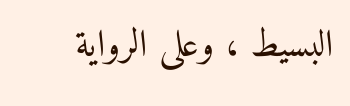البسيط ، وعلى الرواية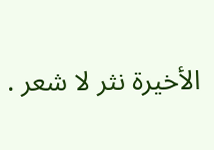الأخيرة نثر لا شعر .